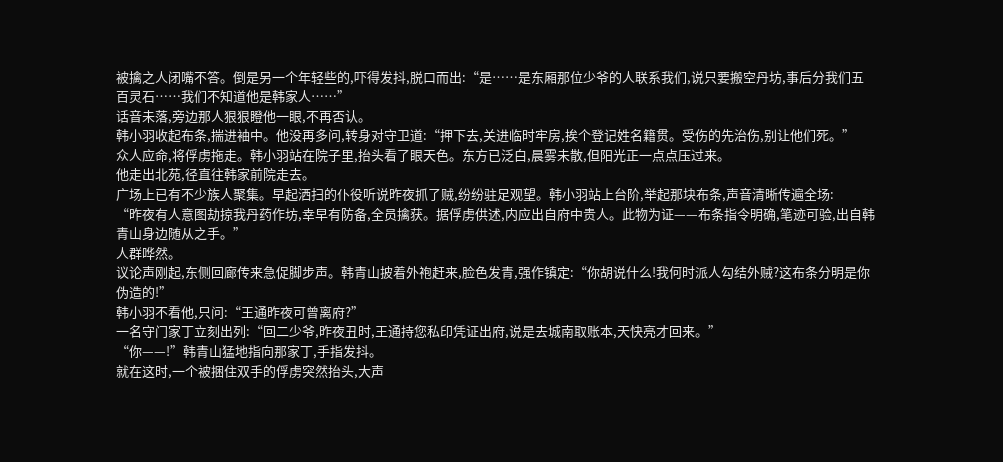被擒之人闭嘴不答。倒是另一个年轻些的,吓得发抖,脱口而出:“是……是东厢那位少爷的人联系我们,说只要搬空丹坊,事后分我们五百灵石……我们不知道他是韩家人……”
话音未落,旁边那人狠狠瞪他一眼,不再否认。
韩小羽收起布条,揣进袖中。他没再多问,转身对守卫道:“押下去,关进临时牢房,挨个登记姓名籍贯。受伤的先治伤,别让他们死。”
众人应命,将俘虏拖走。韩小羽站在院子里,抬头看了眼天色。东方已泛白,晨雾未散,但阳光正一点点压过来。
他走出北苑,径直往韩家前院走去。
广场上已有不少族人聚集。早起洒扫的仆役听说昨夜抓了贼,纷纷驻足观望。韩小羽站上台阶,举起那块布条,声音清晰传遍全场:
“昨夜有人意图劫掠我丹药作坊,幸早有防备,全员擒获。据俘虏供述,内应出自府中贵人。此物为证——布条指令明确,笔迹可验,出自韩青山身边随从之手。”
人群哗然。
议论声刚起,东侧回廊传来急促脚步声。韩青山披着外袍赶来,脸色发青,强作镇定:“你胡说什么!我何时派人勾结外贼?这布条分明是你伪造的!”
韩小羽不看他,只问:“王通昨夜可曾离府?”
一名守门家丁立刻出列:“回二少爷,昨夜丑时,王通持您私印凭证出府,说是去城南取账本,天快亮才回来。”
“你——!”韩青山猛地指向那家丁,手指发抖。
就在这时,一个被捆住双手的俘虏突然抬头,大声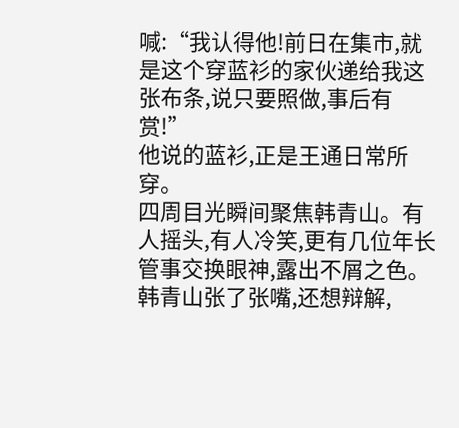喊:“我认得他!前日在集市,就是这个穿蓝衫的家伙递给我这张布条,说只要照做,事后有赏!”
他说的蓝衫,正是王通日常所穿。
四周目光瞬间聚焦韩青山。有人摇头,有人冷笑,更有几位年长管事交换眼神,露出不屑之色。
韩青山张了张嘴,还想辩解,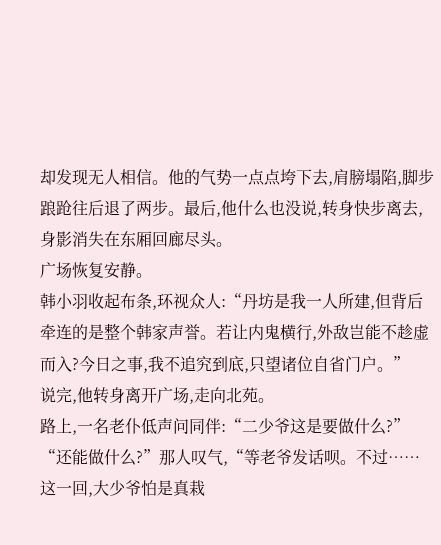却发现无人相信。他的气势一点点垮下去,肩膀塌陷,脚步踉跄往后退了两步。最后,他什么也没说,转身快步离去,身影消失在东厢回廊尽头。
广场恢复安静。
韩小羽收起布条,环视众人:“丹坊是我一人所建,但背后牵连的是整个韩家声誉。若让内鬼横行,外敌岂能不趁虚而入?今日之事,我不追究到底,只望诸位自省门户。”
说完,他转身离开广场,走向北苑。
路上,一名老仆低声问同伴:“二少爷这是要做什么?”
“还能做什么?”那人叹气,“等老爷发话呗。不过……这一回,大少爷怕是真栽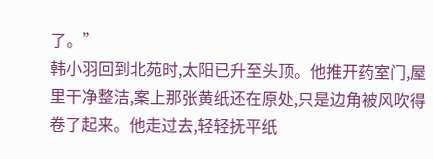了。”
韩小羽回到北苑时,太阳已升至头顶。他推开药室门,屋里干净整洁,案上那张黄纸还在原处,只是边角被风吹得卷了起来。他走过去,轻轻抚平纸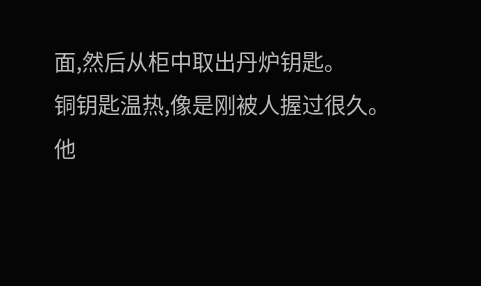面,然后从柜中取出丹炉钥匙。
铜钥匙温热,像是刚被人握过很久。
他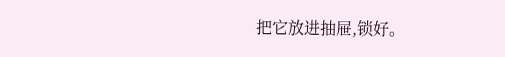把它放进抽屉,锁好。